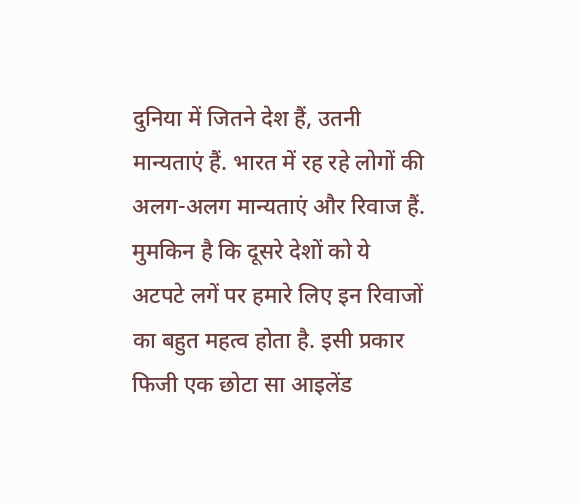दुनिया में जितने देश हैं, उतनी मान्यताएं हैं. भारत में रह रहे लोगों की अलग-अलग मान्यताएं और रिवाज हैं. मुमकिन है कि दूसरे देशों को ये अटपटे लगें पर हमारे लिए इन रिवाजों का बहुत महत्व होता है. इसी प्रकार फिजी एक छोटा सा आइलेंड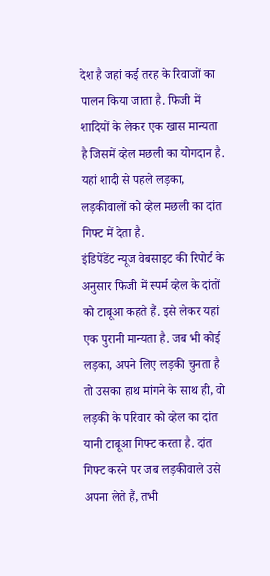देश है जहां कई तरह के रिवाजों का पालन किया जाता है. फिजी में शादियों के लेकर एक खास मान्यता है जिसमें व्हेल मछली का योगदान है. यहां शादी से पहले लड़का, लड़कीवालों को व्हेल मछली का दांत गिफ्ट में देता है.
इंडिपेंडेंट न्यूज वेबसाइट की रिपोर्ट के अनुसार फिजी में स्पर्म व्हेल के दांतों को टाबूआ कहते हैं. इसे लेकर यहां एक पुरानी मान्यता है. जब भी कोई लड़का, अपने लिए लड़की चुनता है तो उसका हाथ मांगने के साथ ही, वो लड़की के परिवार को व्हेल का दांत यानी टाबूआ गिफ्ट करता है. दांत गिफ्ट करने पर जब लड़कीवाले उसे अपना लेते हैं, तभी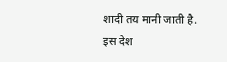शादी तय मानी जाती है.
इस देश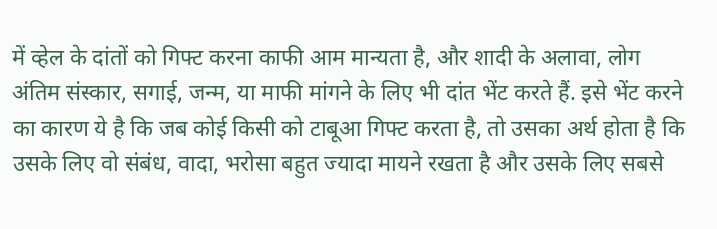में व्हेल के दांतों को गिफ्ट करना काफी आम मान्यता है, और शादी के अलावा, लोग अंतिम संस्कार, सगाई, जन्म, या माफी मांगने के लिए भी दांत भेंट करते हैं. इसे भेंट करने का कारण ये है कि जब कोई किसी को टाबूआ गिफ्ट करता है, तो उसका अर्थ होता है कि उसके लिए वो संबंध, वादा, भरोसा बहुत ज्यादा मायने रखता है और उसके लिए सबसे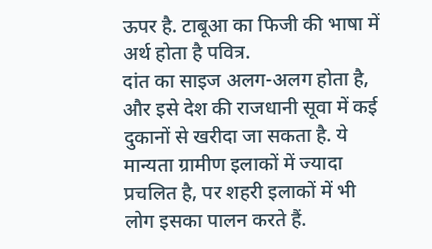ऊपर है. टाबूआ का फिजी की भाषा में अर्थ होता है पवित्र.
दांत का साइज अलग-अलग होता है, और इसे देश की राजधानी सूवा में कई दुकानों से खरीदा जा सकता है. ये मान्यता ग्रामीण इलाकों में ज्यादा प्रचलित है, पर शहरी इलाकों में भी लोग इसका पालन करते हैं.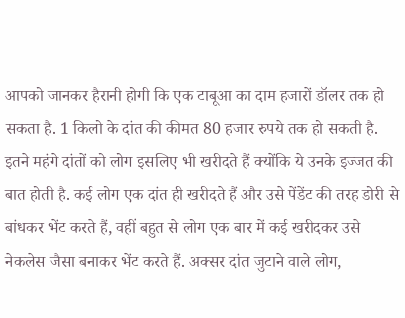आपको जानकर हैरानी होगी कि एक टाबूआ का दाम हजारों डॉलर तक हो सकता है. 1 किलो के दांत की कीमत 80 हजार रुपये तक हो सकती है. इतने महंगे दांतों को लोग इसलिए भी खरीदते हैं क्योंकि ये उनके इज्जत की बात होती है. कई लोग एक दांत ही खरीदते हैं और उसे पेंडेंट की तरह डोरी से बांधकर भेंट करते हैं, वहीं बहुत से लोग एक बार में कई खरीदकर उसे नेकलेस जैसा बनाकर भेंट करते हैं. अक्सर दांत जुटाने वाले लोग,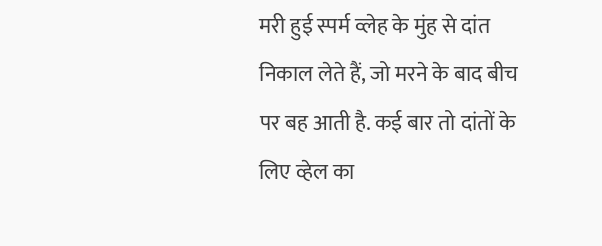मरी हुई स्पर्म व्लेह के मुंह से दांत निकाल लेते हैं, जो मरने के बाद बीच पर बह आती है. कई बार तो दांतों के लिए व्हेल का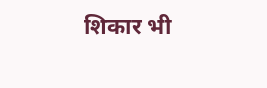शिकार भी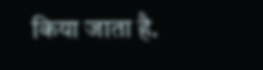किया जाता है.